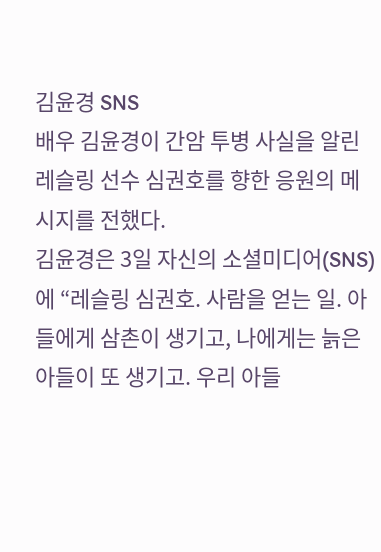김윤경 SNS
배우 김윤경이 간암 투병 사실을 알린 레슬링 선수 심권호를 향한 응원의 메시지를 전했다.
김윤경은 3일 자신의 소셜미디어(SNS)에 “레슬링 심권호. 사람을 얻는 일. 아들에게 삼촌이 생기고, 나에게는 늙은 아들이 또 생기고. 우리 아들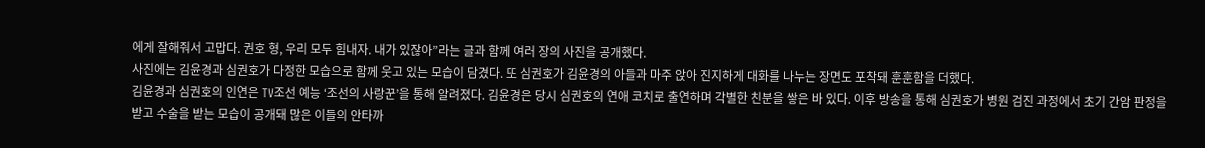에게 잘해줘서 고맙다. 권호 형, 우리 모두 힘내자. 내가 있잖아”라는 글과 함께 여러 장의 사진을 공개했다.
사진에는 김윤경과 심권호가 다정한 모습으로 함께 웃고 있는 모습이 담겼다. 또 심권호가 김윤경의 아들과 마주 앉아 진지하게 대화를 나누는 장면도 포착돼 훈훈함을 더했다.
김윤경과 심권호의 인연은 TV조선 예능 ‘조선의 사랑꾼’을 통해 알려졌다. 김윤경은 당시 심권호의 연애 코치로 출연하며 각별한 친분을 쌓은 바 있다. 이후 방송을 통해 심권호가 병원 검진 과정에서 초기 간암 판정을 받고 수술을 받는 모습이 공개돼 많은 이들의 안타까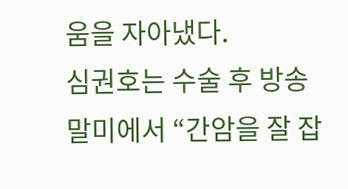움을 자아냈다.
심권호는 수술 후 방송 말미에서 “간암을 잘 잡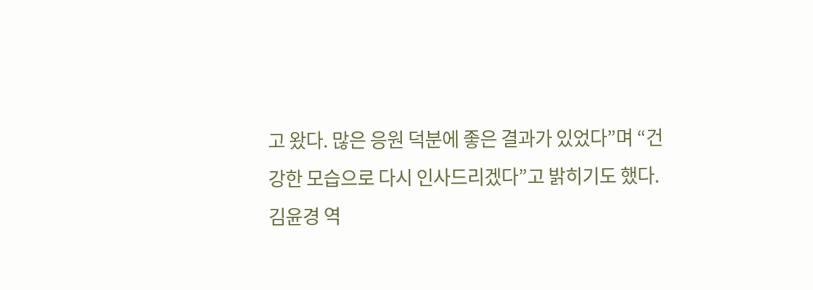고 왔다. 많은 응원 덕분에 좋은 결과가 있었다”며 “건강한 모습으로 다시 인사드리겠다”고 밝히기도 했다. 김윤경 역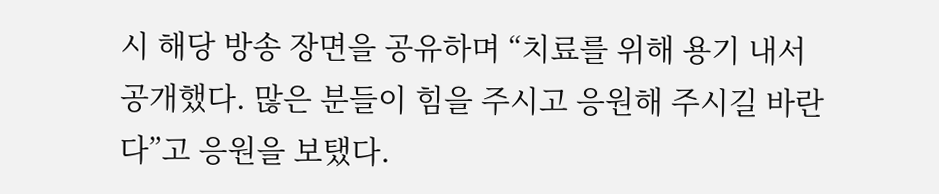시 해당 방송 장면을 공유하며 “치료를 위해 용기 내서 공개했다. 많은 분들이 힘을 주시고 응원해 주시길 바란다”고 응원을 보탰다.